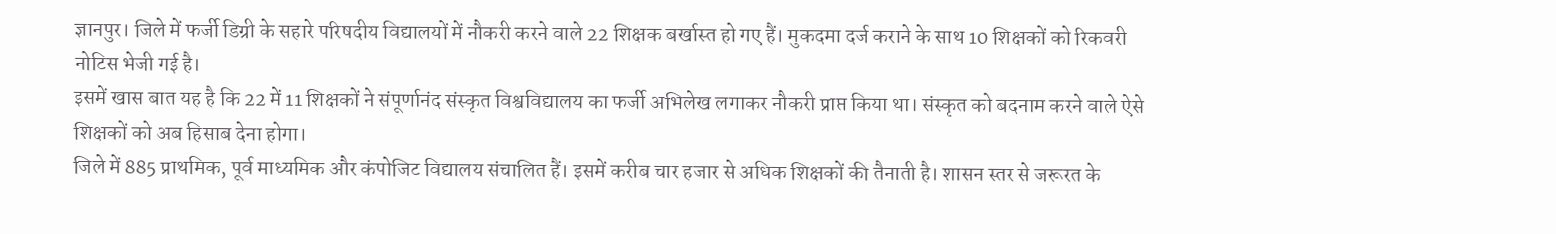ज्ञानपुर। जिले में फर्जी डिग्री के सहारे परिषदीय विद्यालयों में नौकरी करने वाले 22 शिक्षक बर्खास्त हो गए हैं। मुकदमा दर्ज कराने के साथ 10 शिक्षकों को रिकवरी नोटिस भेजी गई है।
इसमें खास बात यह है कि 22 में 11 शिक्षकों ने संपूर्णानंद संस्कृत विश्वविद्यालय का फर्जी अभिलेख लगाकर नौकरी प्राप्त किया था। संस्कृत को बदनाम करने वाले ऐसे शिक्षकों को अब हिसाब देना होगा।
जिले में 885 प्राथमिक, पूर्व माध्यमिक और कंपोजिट विद्यालय संचालित हैं। इसमें करीब चार हजार से अधिक शिक्षकों की तैनाती है। शासन स्तर से जरूरत के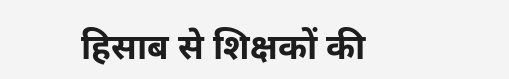हिसाब से शिक्षकों की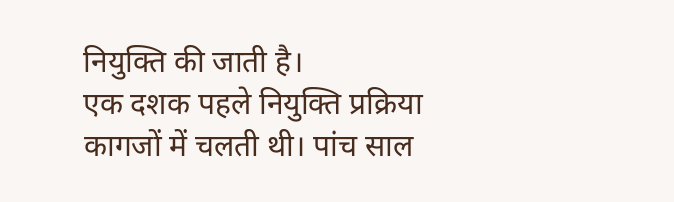नियुक्ति की जाती है।
एक दशक पहले नियुक्ति प्रक्रिया कागजों में चलती थी। पांच साल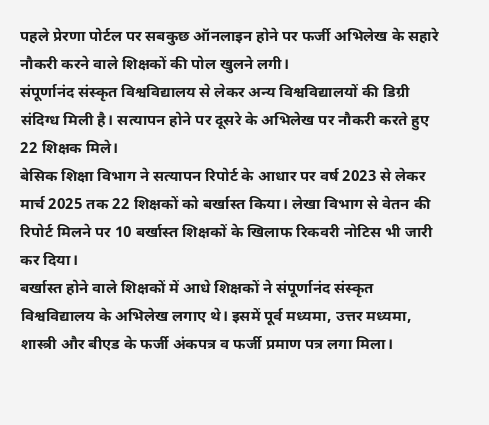पहले प्रेरणा पोर्टल पर सबकुछ ऑनलाइन होने पर फर्जी अभिलेख के सहारे नौकरी करने वाले शिक्षकों की पोल खुलने लगी।
संपूर्णानंद संस्कृत विश्वविद्यालय से लेकर अन्य विश्वविद्यालयों की डिग्री संदिग्ध मिली है। सत्यापन होने पर दूसरे के अभिलेख पर नौकरी करते हुए 22 शिक्षक मिले।
बेसिक शिक्षा विभाग ने सत्यापन रिपोर्ट के आधार पर वर्ष 2023 से लेकर मार्च 2025 तक 22 शिक्षकों को बर्खास्त किया। लेखा विभाग से वेतन की रिपोर्ट मिलने पर 10 बर्खास्त शिक्षकों के खिलाफ रिकवरी नोटिस भी जारी कर दिया।
बर्खास्त होने वाले शिक्षकों में आधे शिक्षकों ने संपूर्णानंद संस्कृत विश्वविद्यालय के अभिलेख लगाए थे। इसमें पूर्व मध्यमा, उत्तर मध्यमा, शास्त्री और बीएड के फर्जी अंकपत्र व फर्जी प्रमाण पत्र लगा मिला।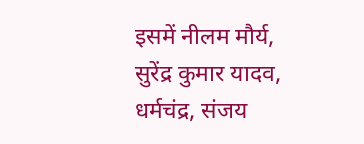इसमें नीलम मौर्य, सुरेंद्र कुमार यादव, धर्मचंद्र, संजय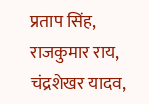प्रताप सिंह, राजकुमार राय, चंद्रशेखर यादव,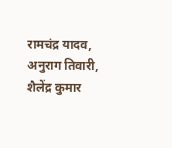रामचंद्र यादव, अनुराग तिवारी, शैलेंद्र कुमार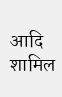आदि शामिल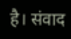है। संवाद